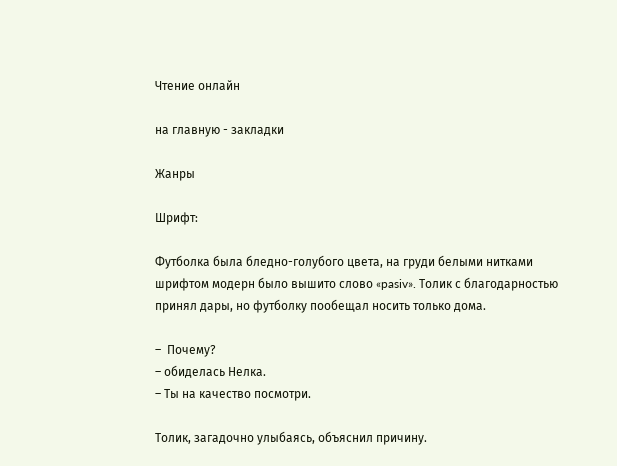Чтение онлайн

на главную - закладки

Жанры

Шрифт:

Футболка была бледно-голубого цвета, на груди белыми нитками шрифтом модерн было вышито слово «pasiv». Толик с благодарностью принял дары, но футболку пообещал носить только дома.

–  Почему?
– обиделась Нелка.
– Ты на качество посмотри.

Толик, загадочно улыбаясь, объяснил причину.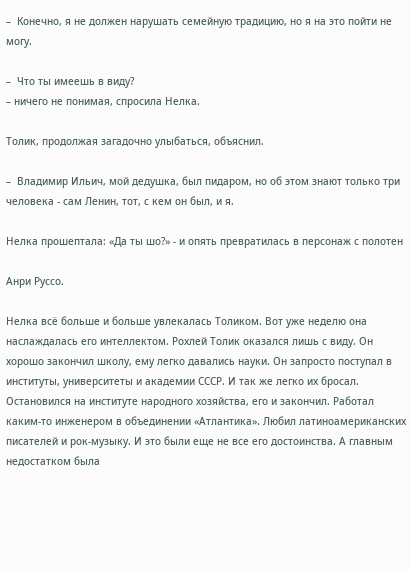–  Конечно, я не должен нарушать семейную традицию, но я на это пойти не могу.

–  Что ты имеешь в виду?
– ничего не понимая, спросила Нелка.

Толик, продолжая загадочно улыбаться, объяснил.

–  Владимир Ильич, мой дедушка, был пидаром, но об этом знают только три человека - сам Ленин, тот, с кем он был, и я.

Нелка прошептала: «Да ты шо?» - и опять превратилась в персонаж с полотен

Анри Руссо.

Нелка всё больше и больше увлекалась Толиком. Вот уже неделю она наслаждалась его интеллектом. Рохлей Толик оказался лишь с виду. Он хорошо закончил школу, ему легко давались науки. Он запросто поступал в институты, университеты и академии СССР. И так же легко их бросал. Остановился на институте народного хозяйства, его и закончил. Работал каким-то инженером в объединении «Атлантика». Любил латиноамериканских писателей и рок-музыку. И это были еще не все его достоинства. А главным недостатком была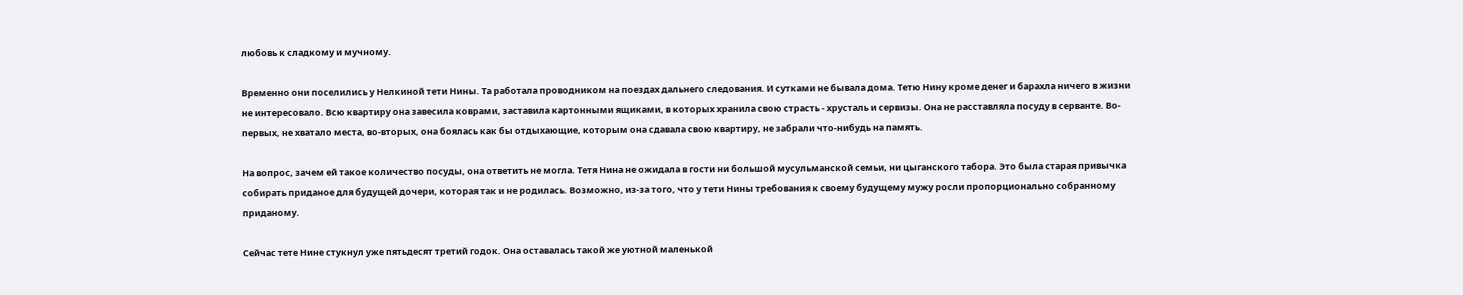любовь к сладкому и мучному.

Временно они поселились у Нелкиной тети Нины. Та работала проводником на поездах дальнего следования. И сутками не бывала дома. Тетю Нину кроме денег и барахла ничего в жизни не интересовало. Всю квартиру она завесила коврами, заставила картонными ящиками, в которых хранила свою страсть - хрусталь и сервизы. Она не расставляла посуду в серванте. Во-первых, не хватало места, во-вторых, она боялась как бы отдыхающие, которым она сдавала свою квартиру, не забрали что-нибудь на память.

На вопрос, зачем ей такое количество посуды, она ответить не могла. Тетя Нина не ожидала в гости ни большой мусульманской семьи, ни цыганского табора. Это была старая привычка собирать приданое для будущей дочери, которая так и не родилась. Возможно, из-за того, что у тети Нины требования к своему будущему мужу росли пропорционально собранному приданому.

Сейчас тете Нине стукнул уже пятьдесят третий годок. Она оставалась такой же уютной маленькой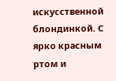искусственной блондинкой. С ярко красным ртом и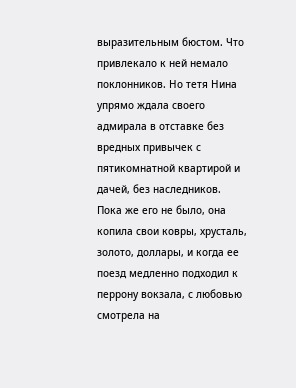выразительным бюстом. Что привлекало к ней немало поклонников. Но тетя Нина упрямо ждала своего адмирала в отставке без вредных привычек с пятикомнатной квартирой и дачей, без наследников. Пока же его не было, она копила свои ковры, хрусталь, золото, доллары, и когда ее поезд медленно подходил к перрону вокзала, с любовью смотрела на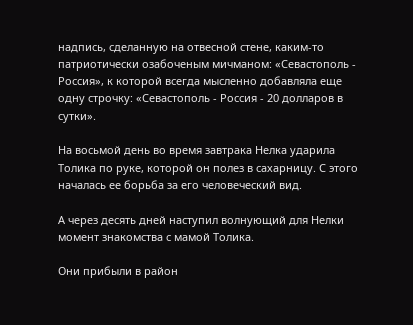надпись, сделанную на отвесной стене, каким-то патриотически озабоченым мичманом: «Севастополь - Россия», к которой всегда мысленно добавляла еще одну строчку: «Севастополь - Россия - 20 долларов в сутки».

На восьмой день во время завтрака Нелка ударила Толика по руке, которой он полез в сахарницу. С этого началась ее борьба за его человеческий вид.

А через десять дней наступил волнующий для Нелки момент знакомства с мамой Толика.

Они прибыли в район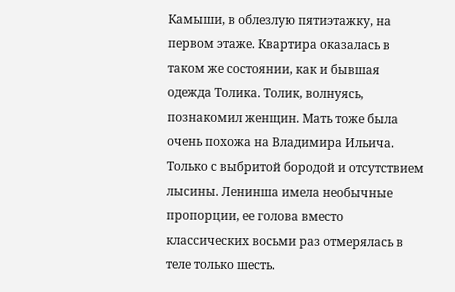Камыши, в облезлую пятиэтажку, на первом этаже. Квартира оказалась в таком же состоянии, как и бывшая одежда Толика. Толик, волнуясь, познакомил женщин. Мать тоже была очень похожа на Владимира Ильича. Только с выбритой бородой и отсутствием лысины. Ленинша имела необычные пропорции, ее голова вместо классических восьми раз отмерялась в теле только шесть.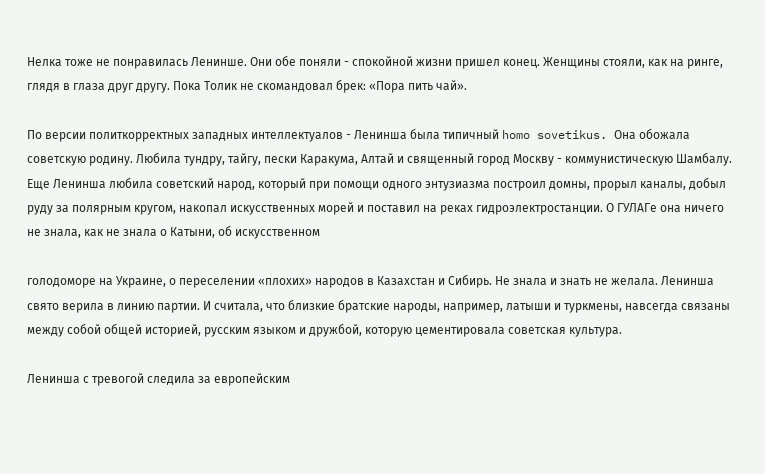Нелка тоже не понравилась Ленинше. Они обе поняли - спокойной жизни пришел конец. Женщины стояли, как на ринге, глядя в глаза друг другу. Пока Толик не скомандовал брек: «Пора пить чай».

По версии политкорректных западных интеллектуалов - Ленинша была типичный homo sovetikus. Она обожала советскую родину. Любила тундру, тайгу, пески Каракума, Алтай и священный город Москву - коммунистическую Шамбалу. Еще Ленинша любила советский народ, который при помощи одного энтузиазма построил домны, прорыл каналы, добыл руду за полярным кругом, накопал искусственных морей и поставил на реках гидроэлектростанции. О ГУЛАГе она ничего не знала, как не знала о Катыни, об искусственном

голодоморе на Украине, о переселении «плохих» народов в Казахстан и Сибирь. Не знала и знать не желала. Ленинша свято верила в линию партии. И считала, что близкие братские народы, например, латыши и туркмены, навсегда связаны между собой общей историей, русским языком и дружбой, которую цементировала советская культура.

Ленинша с тревогой следила за европейским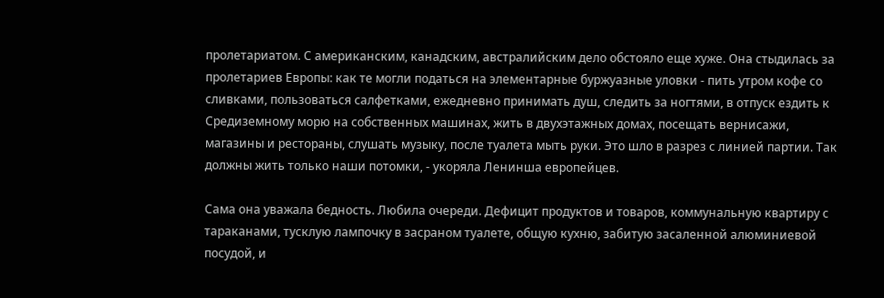пролетариатом. С американским, канадским, австралийским дело обстояло еще хуже. Она стыдилась за пролетариев Европы: как те могли податься на элементарные буржуазные уловки - пить утром кофе со сливками, пользоваться салфетками, ежедневно принимать душ, следить за ногтями, в отпуск ездить к Средиземному морю на собственных машинах, жить в двухэтажных домах, посещать вернисажи, магазины и рестораны, слушать музыку, после туалета мыть руки. Это шло в разрез с линией партии. Так должны жить только наши потомки, - укоряла Ленинша европейцев.

Сама она уважала бедность. Любила очереди. Дефицит продуктов и товаров, коммунальную квартиру с тараканами, тусклую лампочку в засраном туалете, общую кухню, забитую засаленной алюминиевой посудой, и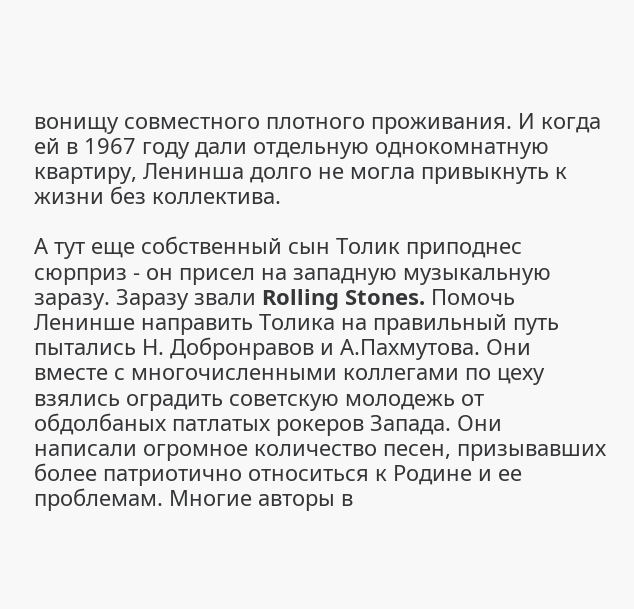вонищу совместного плотного проживания. И когда ей в 1967 году дали отдельную однокомнатную квартиру, Ленинша долго не могла привыкнуть к жизни без коллектива.

А тут еще собственный сын Толик приподнес сюрприз - он присел на западную музыкальную заразу. Заразу звали Rolling Stones. Помочь Ленинше направить Толика на правильный путь пытались Н. Добронравов и А.Пахмутова. Они вместе с многочисленными коллегами по цеху взялись оградить советскую молодежь от обдолбаных патлатых рокеров Запада. Они написали огромное количество песен, призывавших более патриотично относиться к Родине и ее проблемам. Многие авторы в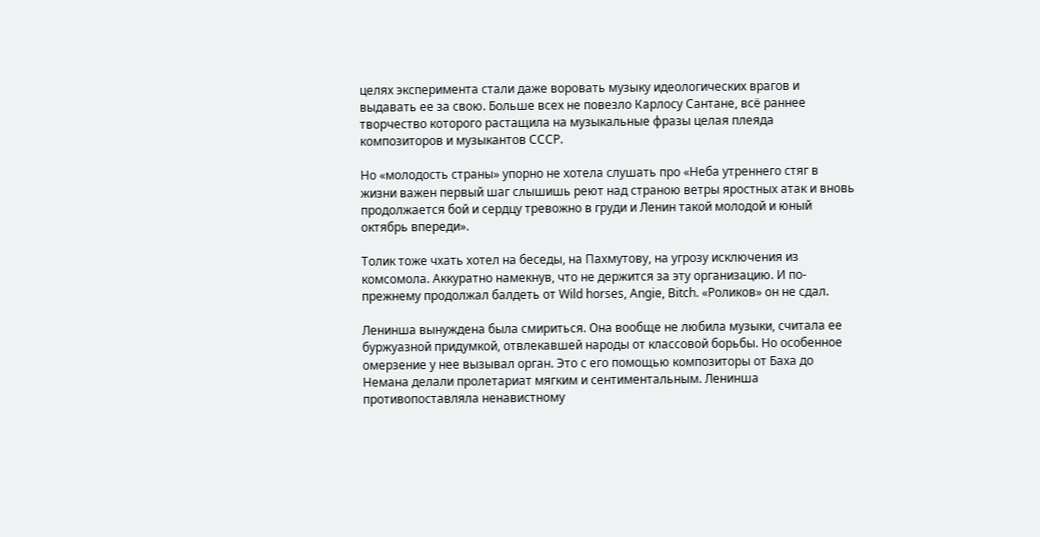целях эксперимента стали даже воровать музыку идеологических врагов и выдавать ее за свою. Больше всех не повезло Карлосу Сантане, всё раннее творчество которого растащила на музыкальные фразы целая плеяда композиторов и музыкантов СССР.

Но «молодость страны» упорно не хотела слушать про «Неба утреннего стяг в жизни важен первый шаг слышишь реют над страною ветры яростных атак и вновь продолжается бой и сердцу тревожно в груди и Ленин такой молодой и юный октябрь впереди».

Толик тоже чхать хотел на беседы, на Пахмутову, на угрозу исключения из комсомола. Аккуратно намекнув, что не держится за эту организацию. И по-прежнему продолжал балдеть от Wild horses, Angie, Bitch. «Роликов» он не сдал.

Ленинша вынуждена была смириться. Она вообще не любила музыки, считала ее буржуазной придумкой, отвлекавшей народы от классовой борьбы. Но особенное омерзение у нее вызывал оргaн. Это с его помощью композиторы от Баха до Немана делали пролетариат мягким и сентиментальным. Ленинша противопоставляла ненавистному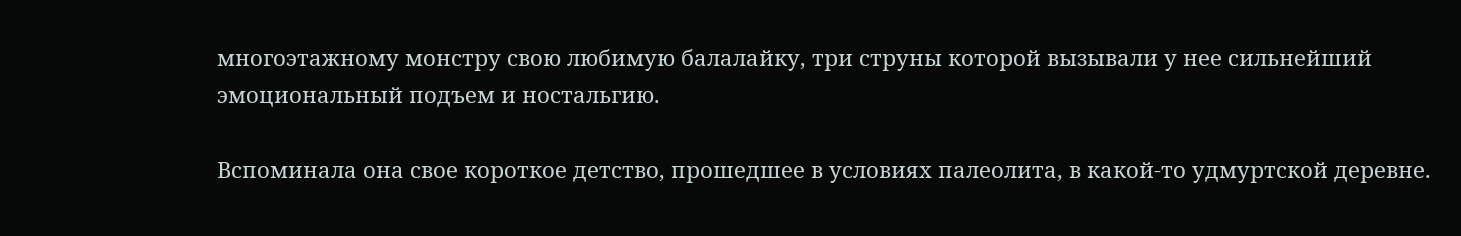многоэтажному монстру свою любимую балалайку, три струны которой вызывали у нее сильнейший эмоциональный подъем и ностальгию.

Вспоминала она свое короткое детство, прошедшее в условиях палеолита, в какой-то удмуртской деревне.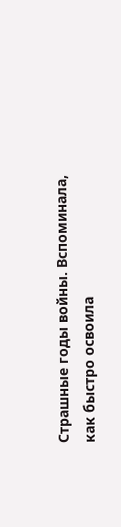Страшные годы войны. Вспоминала, как быстро освоила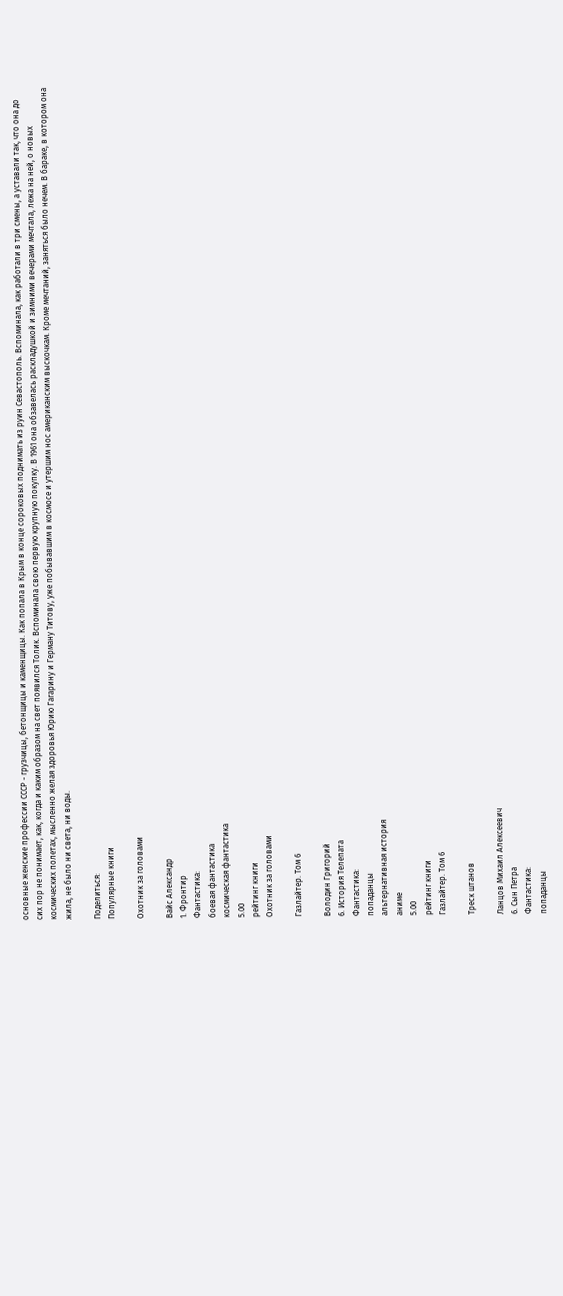основные женские профессии СССР - грузчицы, бетонщицы и каменщицы. Как попала в Крым в конце сороковых поднимать из руин Севастополь. Вспоминала, как работали в три смены, а уставали так, что она до сих пор не понимает, как, когда и каким образом на свет появился Толик. Вспоминала свою первую крупную покупку. В 1961 она обзавелась раскладушкой и зимними вечерами мечтала, лежа на ней, о новых космических полетах, мысленно желая здоровья Юрию Гагарину и Герману Титову, уже побывавшим в космосе и утершим нос американским выскочкам. Кроме мечтаний, заняться было нечем. В бараке, в котором она жила, не было ни света, ни воды.

Поделиться:
Популярные книги

Охотник за головами

Вайс Александр
1. Фронтир
Фантастика:
боевая фантастика
космическая фантастика
5.00
рейтинг книги
Охотник за головами

Газлайтер. Том 6

Володин Григорий
6. История Телепата
Фантастика:
попаданцы
альтернативная история
аниме
5.00
рейтинг книги
Газлайтер. Том 6

Треск штанов

Ланцов Михаил Алексеевич
6. Сын Петра
Фантастика:
попаданцы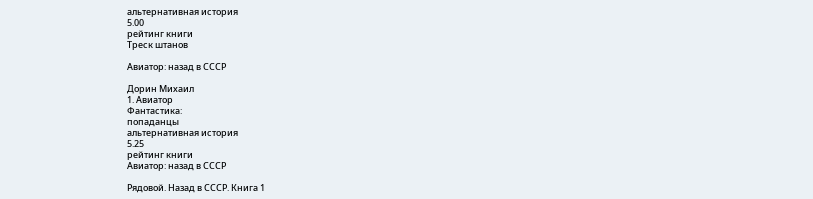альтернативная история
5.00
рейтинг книги
Треск штанов

Авиатор: назад в СССР

Дорин Михаил
1. Авиатор
Фантастика:
попаданцы
альтернативная история
5.25
рейтинг книги
Авиатор: назад в СССР

Рядовой. Назад в СССР. Книга 1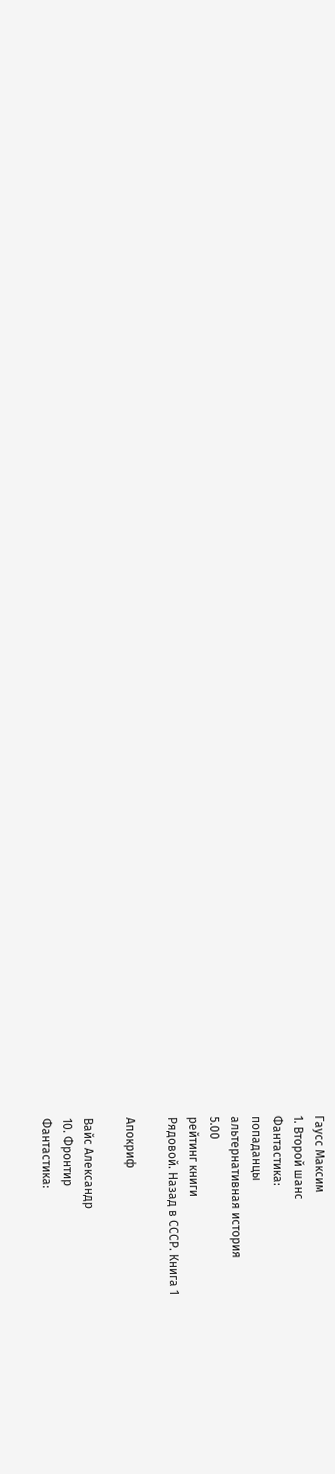Гаусс Максим
1. Второй шанс
Фантастика:
попаданцы
альтернативная история
5.00
рейтинг книги
Рядовой. Назад в СССР. Книга 1

Апокриф

Вайс Александр
10. Фронтир
Фантастика: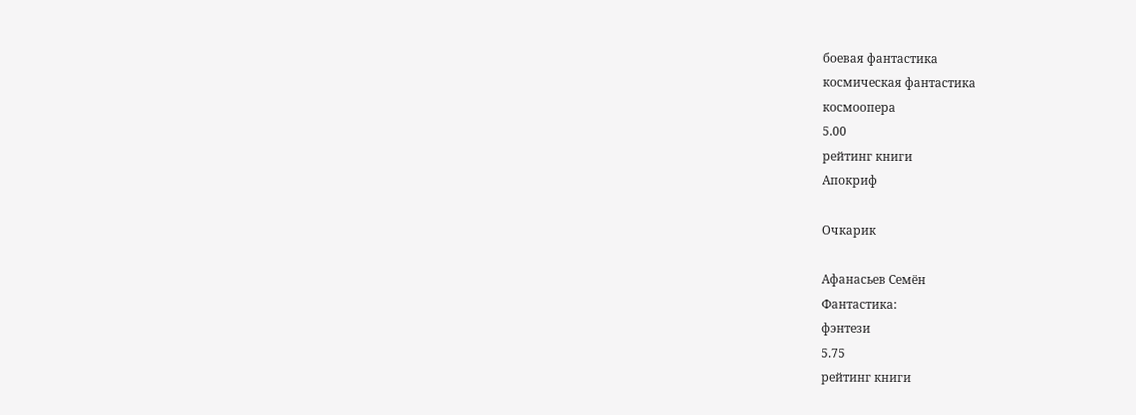боевая фантастика
космическая фантастика
космоопера
5.00
рейтинг книги
Апокриф

Очкарик

Афанасьев Семён
Фантастика:
фэнтези
5.75
рейтинг книги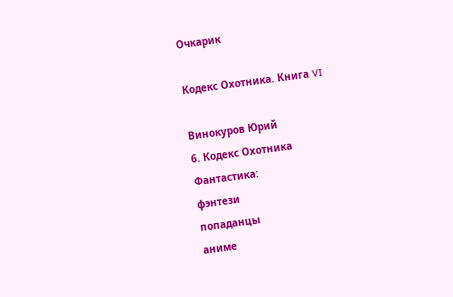Очкарик

Кодекс Охотника. Книга VI

Винокуров Юрий
6. Кодекс Охотника
Фантастика:
фэнтези
попаданцы
аниме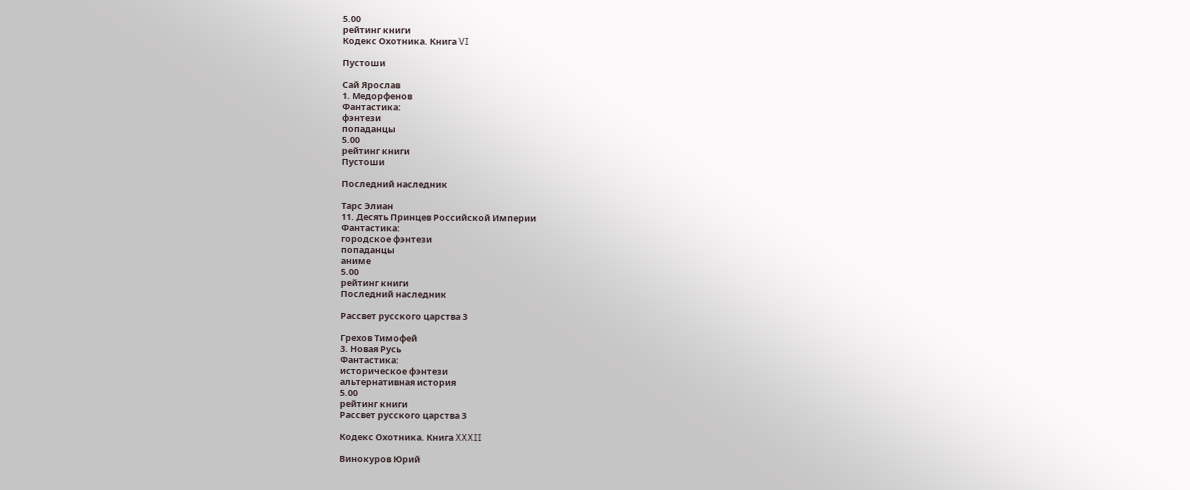5.00
рейтинг книги
Кодекс Охотника. Книга VI

Пустоши

Сай Ярослав
1. Медорфенов
Фантастика:
фэнтези
попаданцы
5.00
рейтинг книги
Пустоши

Последний наследник

Тарс Элиан
11. Десять Принцев Российской Империи
Фантастика:
городское фэнтези
попаданцы
аниме
5.00
рейтинг книги
Последний наследник

Рассвет русского царства 3

Грехов Тимофей
3. Новая Русь
Фантастика:
историческое фэнтези
альтернативная история
5.00
рейтинг книги
Рассвет русского царства 3

Кодекс Охотника. Книга XXXII

Винокуров Юрий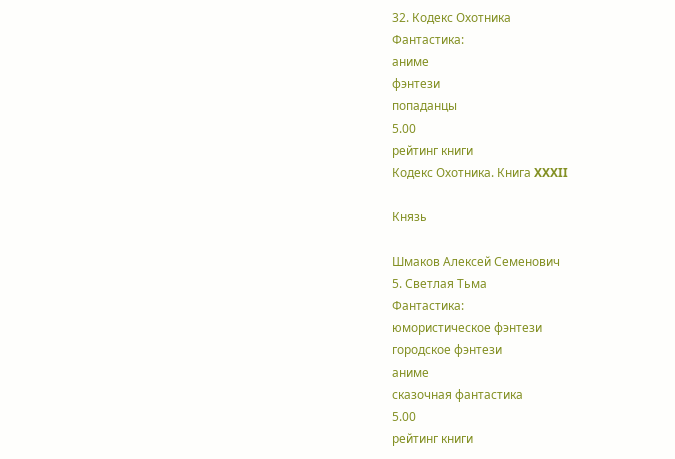32. Кодекс Охотника
Фантастика:
аниме
фэнтези
попаданцы
5.00
рейтинг книги
Кодекс Охотника. Книга XXXII

Князь

Шмаков Алексей Семенович
5. Светлая Тьма
Фантастика:
юмористическое фэнтези
городское фэнтези
аниме
сказочная фантастика
5.00
рейтинг книги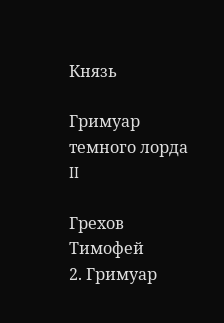Князь

Гримуар темного лорда II

Грехов Тимофей
2. Гримуар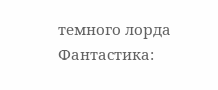темного лорда
Фантастика: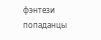фэнтези
попаданцы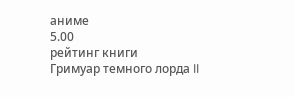аниме
5.00
рейтинг книги
Гримуар темного лорда II